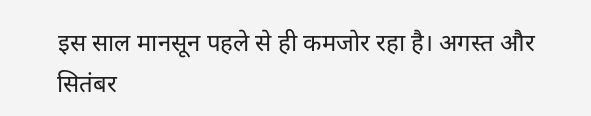इस साल मानसून पहले से ही कमजोर रहा है। अगस्त और सितंबर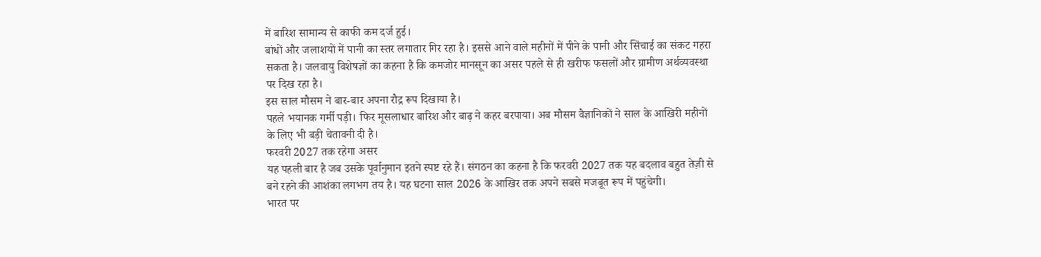में बारिश सामान्य से काफी कम दर्ज हुई।
बांधों और जलाशयों में पानी का स्तर लगातार गिर रहा है। इससे आने वाले महीनों में पीने के पानी और सिंचाई का संकट गहरा सकता है। जलवायु विशेषज्ञों का कहना है कि कमजोर मानसून का असर पहले से ही खरीफ फसलों और ग्रामीण अर्थव्यवस्था पर दिख रहा है।
इस साल मौसम ने बार-बार अपना रौद्र रूप दिखाया है।
पहले भयानक गर्मी पड़ी। फिर मूसलाधार बारिश और बाढ़ ने कहर बरपाया। अब मौसम वैज्ञानिकों ने साल के आखिरी महीनों के लिए भी बड़ी चेतावनी दी है।
फरवरी 2027 तक रहेगा असर
यह पहली बार है जब उसके पूर्वानुमान इतने स्पष्ट रहे हैं। संगठन का कहना है कि फरवरी 2027 तक यह बदलाव बहुत तेज़ी से बने रहने की आशंका लगभग तय है। यह घटना साल 2026 के आखिर तक अपने सबसे मजबूत रूप में पहुंचेगी।
भारत पर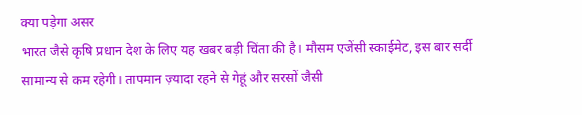क्या पड़ेगा असर
भारत जैसे कृषि प्रधान देश के लिए यह खबर बड़ी चिंता की है। मौसम एजेंसी स्काईमेट, इस बार सर्दी सामान्य से कम रहेगी। तापमान ज़्यादा रहने से गेहूं और सरसों जैसी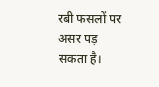रबी फसलों पर असर पड़ सकता है।